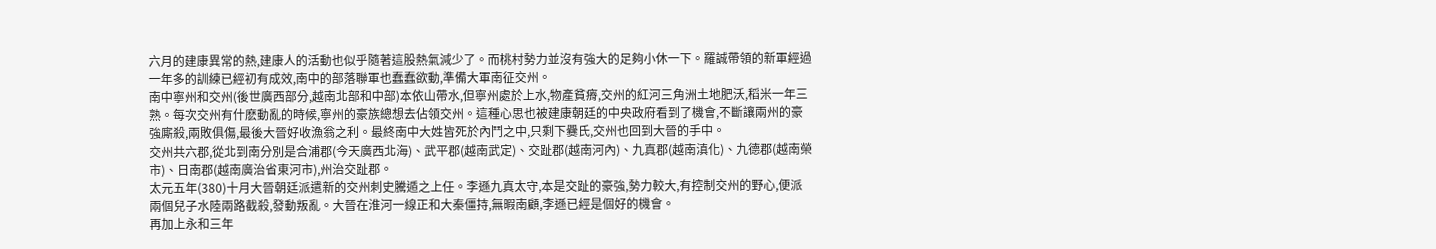六月的建康異常的熱,建康人的活動也似乎隨著這股熱氣減少了。而桃村勢力並沒有強大的足夠小休一下。羅誠帶領的新軍經過一年多的訓練已經初有成效,南中的部落聯軍也蠢蠢欲動,準備大軍南征交州。
南中寧州和交州(後世廣西部分,越南北部和中部)本依山帶水,但寧州處於上水,物產貧瘠,交州的紅河三角洲土地肥沃,稻米一年三熟。每次交州有什麽動亂的時候,寧州的豪族總想去佔領交州。這種心思也被建康朝廷的中央政府看到了機會,不斷讓兩州的豪強廝殺,兩敗俱傷,最後大晉好收漁翁之利。最終南中大姓皆死於內鬥之中,只剩下爨氏,交州也回到大晉的手中。
交州共六郡,從北到南分別是合浦郡(今天廣西北海)、武平郡(越南武定)、交趾郡(越南河內)、九真郡(越南滇化)、九德郡(越南榮市)、日南郡(越南廣治省東河市),州治交趾郡。
太元五年(380)十月大晉朝廷派遣新的交州刺史騰遁之上任。李遜九真太守,本是交趾的豪強,勢力較大,有控制交州的野心,便派兩個兒子水陸兩路截殺,發動叛亂。大晉在淮河一線正和大秦僵持,無暇南顧,李遜已經是個好的機會。
再加上永和三年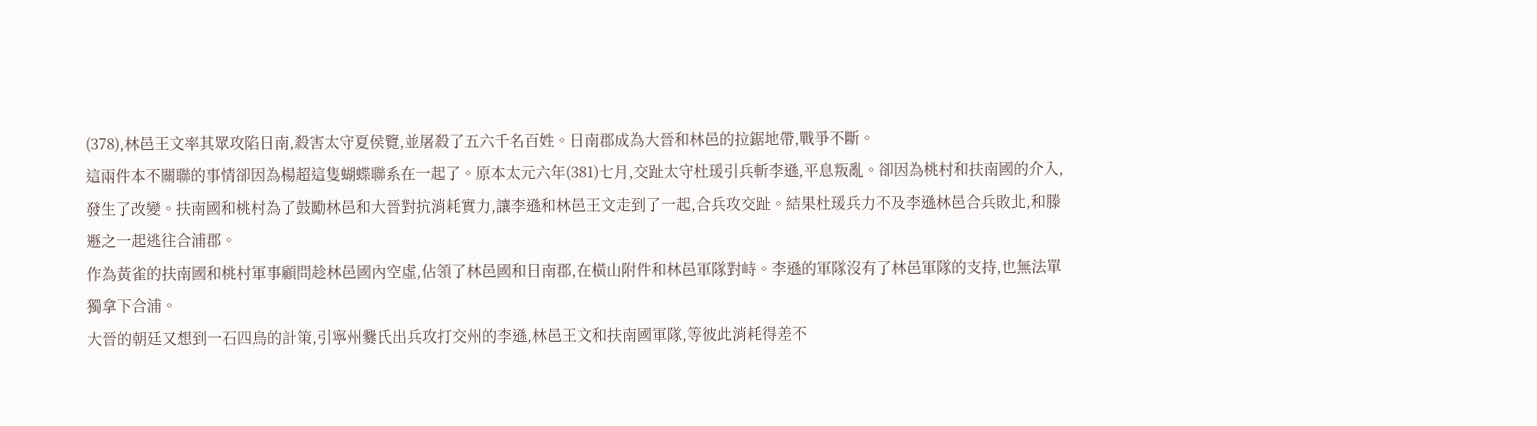(378),林邑王文率其眾攻陷日南,殺害太守夏侯覽,並屠殺了五六千名百姓。日南郡成為大晉和林邑的拉鋸地帶,戰爭不斷。
這兩件本不關聯的事情卻因為楊超這隻蝴蝶聯系在一起了。原本太元六年(381)七月,交趾太守杜瑗引兵斬李遜,平息叛亂。卻因為桃村和扶南國的介入,發生了改變。扶南國和桃村為了鼓勵林邑和大晉對抗消耗實力,讓李遜和林邑王文走到了一起,合兵攻交趾。結果杜瑗兵力不及李遜林邑合兵敗北,和滕遯之一起逃往合浦郡。
作為黃雀的扶南國和桃村軍事顧問趁林邑國內空虛,佔領了林邑國和日南郡,在橫山附件和林邑軍隊對峙。李遜的軍隊沒有了林邑軍隊的支持,也無法單獨拿下合浦。
大晉的朝廷又想到一石四鳥的計策,引寧州爨氏出兵攻打交州的李遜,林邑王文和扶南國軍隊,等彼此消耗得差不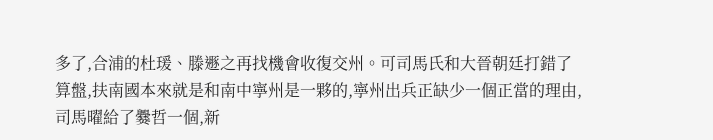多了,合浦的杜瑗、滕遯之再找機會收復交州。可司馬氏和大晉朝廷打錯了算盤,扶南國本來就是和南中寧州是一夥的,寧州出兵正缺少一個正當的理由,司馬曜給了爨哲一個,新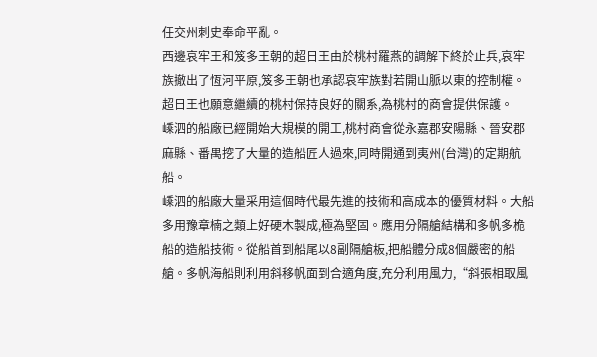任交州刺史奉命平亂。
西邊哀牢王和笈多王朝的超日王由於桃村羅燕的調解下終於止兵,哀牢族撤出了恆河平原,笈多王朝也承認哀牢族對若開山脈以東的控制權。超日王也願意繼續的桃村保持良好的關系,為桃村的商會提供保護。
嵊泗的船廠已經開始大規模的開工,桃村商會從永嘉郡安陽縣、晉安郡麻縣、番禺挖了大量的造船匠人過來,同時開通到夷州(台灣)的定期航船。
嵊泗的船廠大量采用這個時代最先進的技術和高成本的優質材料。大船多用豫章楠之類上好硬木製成,極為堅固。應用分隔艙結構和多帆多桅船的造船技術。從船首到船尾以8副隔艙板,把船體分成8個嚴密的船艙。多帆海船則利用斜移帆面到合適角度,充分利用風力,“斜張相取風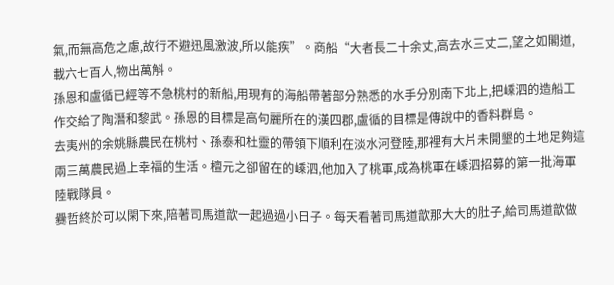氣,而無高危之慮,故行不避迅風激波,所以能疾”。商船“大者長二十余丈,高去水三丈二,望之如閣道,載六七百人,物出萬斛。
孫恩和盧循已經等不急桃村的新船,用現有的海船帶著部分熟悉的水手分別南下北上,把嵊泗的造船工作交給了陶潛和黎武。孫恩的目標是高句麗所在的漢四郡,盧循的目標是傳說中的香料群島。
去夷州的余姚縣農民在桃村、孫泰和杜靈的帶領下順利在淡水河登陸,那裡有大片未開墾的土地足夠這兩三萬農民過上幸福的生活。檀元之卻留在的嵊泗,他加入了桃軍,成為桃軍在嵊泗招募的第一批海軍陸戰隊員。
爨哲終於可以閑下來,陪著司馬道歆一起過過小日子。每天看著司馬道歆那大大的肚子,給司馬道歆做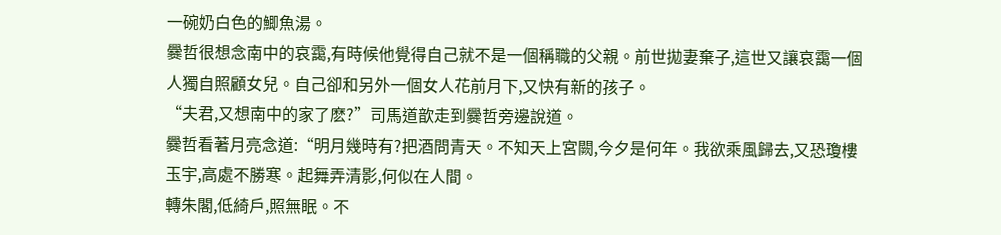一碗奶白色的鯽魚湯。
爨哲很想念南中的哀靄,有時候他覺得自己就不是一個稱職的父親。前世拋妻棄子,這世又讓哀靄一個人獨自照顧女兒。自己卻和另外一個女人花前月下,又快有新的孩子。
“夫君,又想南中的家了麽?”司馬道歆走到爨哲旁邊說道。
爨哲看著月亮念道:“明月幾時有?把酒問青天。不知天上宮闕,今夕是何年。我欲乘風歸去,又恐瓊樓玉宇,高處不勝寒。起舞弄清影,何似在人間。
轉朱閣,低綺戶,照無眠。不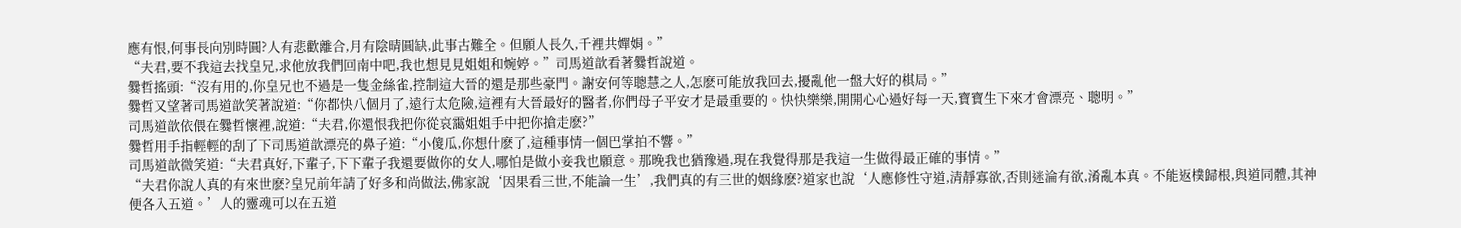應有恨,何事長向別時圓?人有悲歡離合,月有陰晴圓缺,此事古難全。但願人長久,千裡共嬋娟。”
“夫君,要不我這去找皇兄,求他放我們回南中吧,我也想見見姐姐和婉婷。”司馬道歆看著爨哲說道。
爨哲搖頭:“沒有用的,你皇兄也不過是一隻金絲雀,控制這大晉的還是那些豪門。謝安何等聰慧之人,怎麽可能放我回去,擾亂他一盤大好的棋局。”
爨哲又望著司馬道歆笑著說道:“你都快八個月了,遠行太危險,這裡有大晉最好的醫者,你們母子平安才是最重要的。快快樂樂,開開心心過好每一天,寶寶生下來才會漂亮、聰明。”
司馬道歆依偎在爨哲懷裡,說道:“夫君,你還恨我把你從哀靄姐姐手中把你搶走麽?”
爨哲用手指輕輕的刮了下司馬道歆漂亮的鼻子道:“小傻瓜,你想什麽了,這種事情一個巴掌拍不響。”
司馬道歆微笑道:“夫君真好,下輩子,下下輩子我還要做你的女人,哪怕是做小妾我也願意。那晚我也猶豫過,現在我覺得那是我這一生做得最正確的事情。”
“夫君你說人真的有來世麽?皇兄前年請了好多和尚做法,佛家說‘因果看三世,不能論一生’,我們真的有三世的姻緣麽?道家也說‘人應修性守道,清靜寡欲,否則迷淪有欲,淆亂本真。不能返樸歸根,與道同體,其神便各入五道。’人的靈魂可以在五道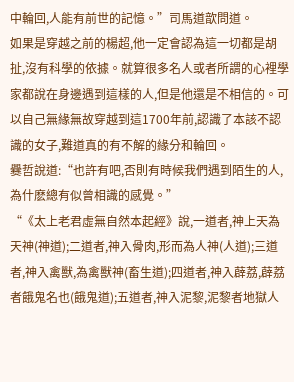中輪回,人能有前世的記憶。”司馬道歆問道。
如果是穿越之前的楊超,他一定會認為這一切都是胡扯,沒有科學的依據。就算很多名人或者所謂的心裡學家都說在身邊遇到這樣的人,但是他還是不相信的。可以自己無緣無故穿越到這1700年前,認識了本該不認識的女子,難道真的有不解的緣分和輪回。
爨哲說道:“也許有吧,否則有時候我們遇到陌生的人,為什麽總有似曾相識的感覺。”
“《太上老君虛無自然本起經》說,一道者,神上天為天神(神道);二道者,神入骨肉,形而為人神(人道);三道者,神入禽獸,為禽獸神(畜生道);四道者,神入薜荔,薜荔者餓鬼名也(餓鬼道);五道者,神入泥黎,泥黎者地獄人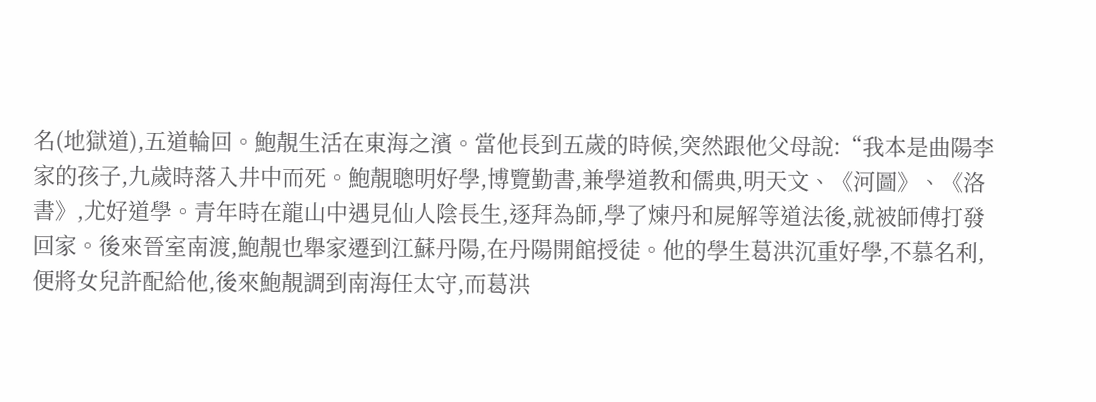名(地獄道),五道輪回。鮑靚生活在東海之濱。當他長到五歲的時候,突然跟他父母說:“我本是曲陽李家的孩子,九歲時落入井中而死。鮑靚聰明好學,博覽勤書,兼學道教和儒典,明天文、《河圖》、《洛書》,尤好道學。青年時在龍山中遇見仙人陰長生,逐拜為師,學了煉丹和屍解等道法後,就被師傅打發回家。後來晉室南渡,鮑靚也舉家遷到江蘇丹陽,在丹陽開館授徒。他的學生葛洪沉重好學,不慕名利,便將女兒許配給他,後來鮑靚調到南海任太守,而葛洪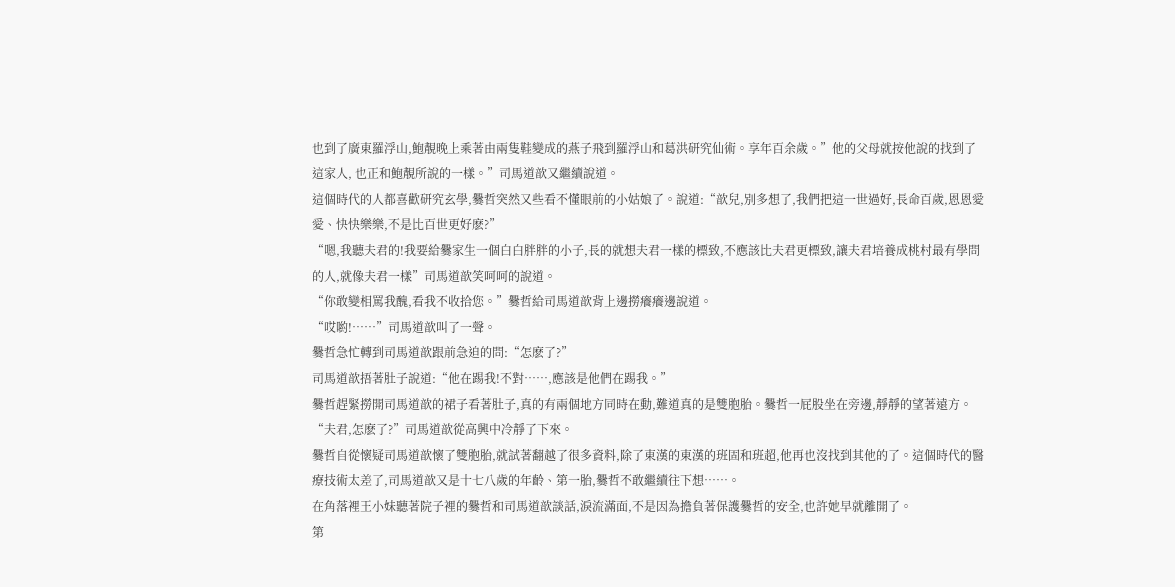也到了廣東羅浮山,鮑靚晚上乘著由兩隻鞋變成的燕子飛到羅浮山和葛洪研究仙術。享年百余歲。”他的父母就按他說的找到了這家人, 也正和鮑靚所說的一樣。”司馬道歆又繼續說道。
這個時代的人都喜歡研究玄學,爨哲突然又些看不懂眼前的小姑娘了。說道:“歆兒,別多想了,我們把這一世過好,長命百歲,恩恩愛愛、快快樂樂,不是比百世更好麽?”
“嗯,我聽夫君的!我要給爨家生一個白白胖胖的小子,長的就想夫君一樣的標致,不應該比夫君更標致,讓夫君培養成桃村最有學問的人,就像夫君一樣”司馬道歆笑呵呵的說道。
“你敢變相罵我醜,看我不收拾您。”爨哲給司馬道歆背上邊撈癢癢邊說道。
“哎喲!……”司馬道歆叫了一聲。
爨哲急忙轉到司馬道歆跟前急迫的問:“怎麽了?”
司馬道歆捂著肚子說道:“他在踢我!不對……,應該是他們在踢我。”
爨哲趕緊撈開司馬道歆的裙子看著肚子,真的有兩個地方同時在動,難道真的是雙胞胎。爨哲一屁股坐在旁邊,靜靜的望著遠方。
“夫君,怎麽了?”司馬道歆從高興中冷靜了下來。
爨哲自從懷疑司馬道歆懷了雙胞胎,就試著翻越了很多資料,除了東漢的東漢的班固和班超,他再也沒找到其他的了。這個時代的醫療技術太差了,司馬道歆又是十七八歲的年齡、第一胎,爨哲不敢繼續往下想……。
在角落裡王小妹聽著院子裡的爨哲和司馬道歆談話,淚流滿面,不是因為擔負著保護爨哲的安全,也許她早就離開了。
第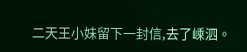二天王小妹留下一封信,去了嵊泗。